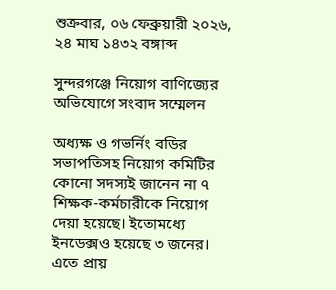শুক্রবার, ০৬ ফেব্রুয়ারী ২০২৬, ২৪ মাঘ ১৪৩২ বঙ্গাব্দ

সুন্দরগঞ্জে নিয়োগ বাণিজ্যের অভিযোগে সংবাদ সম্মেলন

অধ্যক্ষ ও গভর্নিং বডির সভাপতিসহ নিয়োগ কমিটির কোনো সদস্যই জানেন না ৭ শিক্ষক-কর্মচারীকে নিয়োগ দেয়া হয়েছে। ইতোমধ্যে  ইনডেক্সও হয়েছে ৩ জনের। এতে প্রায়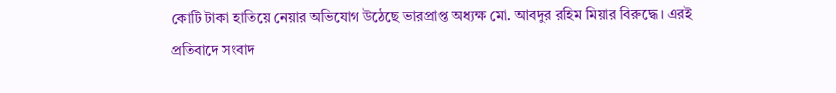কোটি টাকা হাতিয়ে নেয়ার অভিযোগ উঠেছে ভারপ্রাপ্ত অধ্যক্ষ মো. আবদুর রহিম মিয়ার বিরুদ্ধে। এরই প্রতিবাদে সংবাদ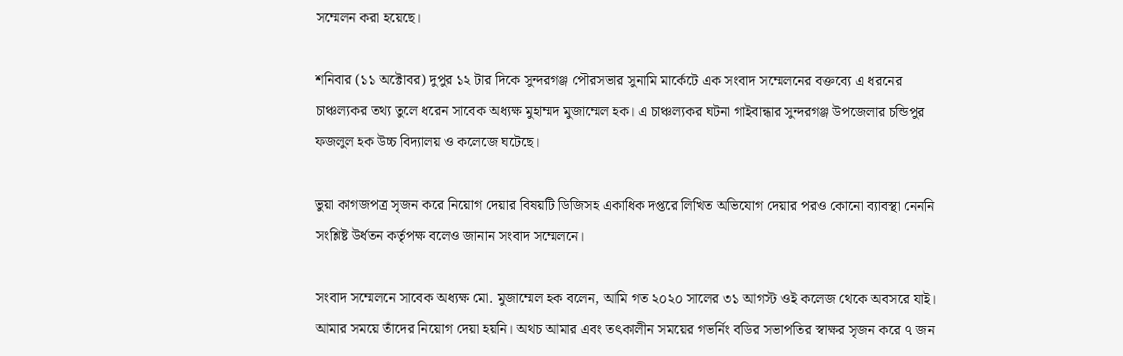সম্মেলন করা হয়েছে।

শনিবার (১১ অক্টোবর) দুপুর ১২ টার দিকে সুন্দরগঞ্জ পৌরসভার সুনামি মার্কেটে এক সংবাদ সম্মেলনের বক্তব্যে এ ধরনের চাঞ্চল্যকর তথ্য তুলে ধরেন সাবেক অধ্যক্ষ মুহাম্মদ মুজাম্মেল হক। এ চাঞ্চল্যকর ঘটনা গাইবান্ধার সুন্দরগঞ্জ উপজেলার চন্ডিপুর ফজলুল হক উচ্চ বিদ্যালয় ও কলেজে ঘটেছে।

ভুয়া কাগজপত্র সৃজন করে নিয়োগ দেয়ার বিষয়টি ডিজিসহ একাধিক দপ্তরে লিখিত অভিযোগ দেয়ার পরও কোনো ব্যাবস্থা নেননি সংশ্লিষ্ট উর্ধতন কর্তৃপক্ষ বলেও জানান সংবাদ সম্মেলনে।

সংবাদ সম্মেলনে সাবেক অধ্যক্ষ মো. মুজাম্মেল হক বলেন, আমি গত ২০২০ সালের ৩১ আগস্ট ওই কলেজ থেকে অবসরে যাই। আমার সময়ে তাঁদের নিয়োগ দেয়া হয়নি। অথচ আমার এবং তৎকালীন সময়ের গভর্নিং বডির সভাপতির স্বাক্ষর সৃজন করে ৭ জন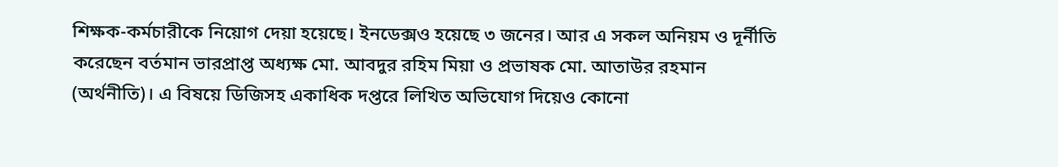শিক্ষক-কর্মচারীকে নিয়োগ দেয়া হয়েছে। ইনডেক্সও হয়েছে ৩ জনের। আর এ সকল অনিয়ম ও দূর্নীতি করেছেন বর্তমান ভারপ্রাপ্ত অধ্যক্ষ মো. আবদুর রহিম মিয়া ও প্রভাষক মো. আতাউর রহমান (অর্থনীতি)। এ বিষয়ে ডিজিসহ একাধিক দপ্তরে লিখিত অভিযোগ দিয়েও কোনো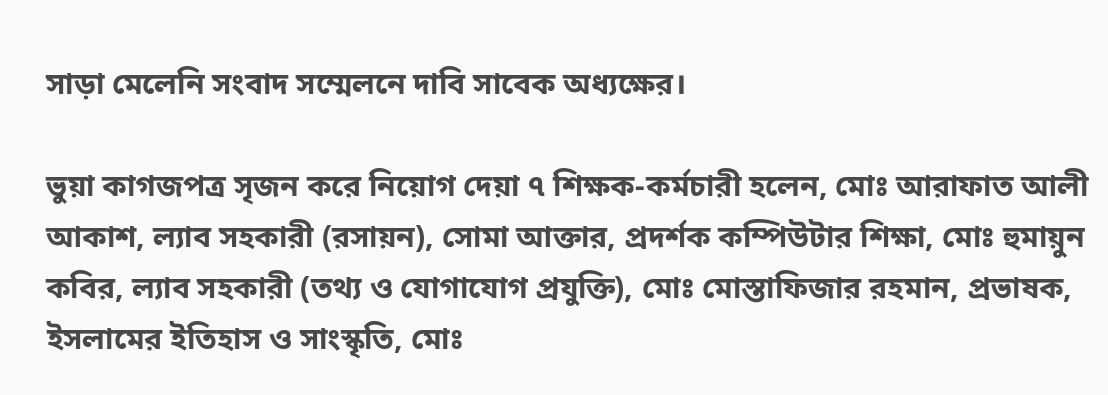সাড়া মেলেনি সংবাদ সম্মেলনে দাবি সাবেক অধ্যক্ষের।

ভুয়া কাগজপত্র সৃজন করে নিয়োগ দেয়া ৭ শিক্ষক-কর্মচারী হলেন, মোঃ আরাফাত আলী আকাশ, ল্যাব সহকারী (রসায়ন), সোমা আক্তার, প্রদর্শক কম্পিউটার শিক্ষা, মোঃ হুমায়ুন কবির, ল্যাব সহকারী (তথ্য ও যোগাযোগ প্রযুক্তি), মোঃ মোস্তাফিজার রহমান, প্রভাষক, ইসলামের ইতিহাস ও সাংস্কৃতি, মোঃ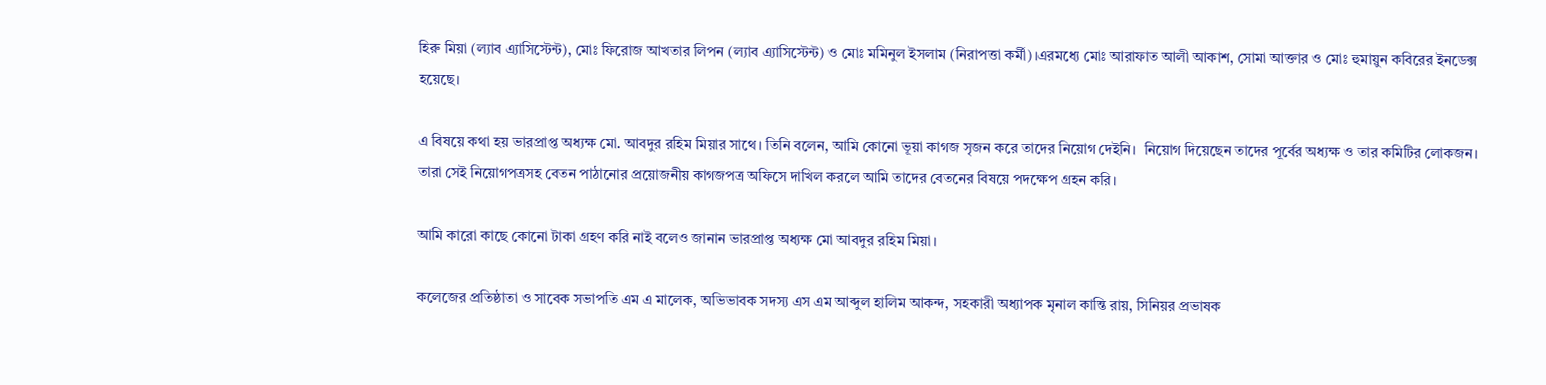হিরু মিয়া (ল্যাব এ্যাসিস্টেন্ট), মোঃ ফিরোজ আখতার লিপন (ল্যাব এ্যাসিস্টেন্ট) ও মোঃ মমিনুল ইসলাম (নিরাপত্তা কর্মী)।এরমধ্যে মোঃ আরাফাত আলী আকাশ, সোমা আক্তার ও মোঃ হুমায়ুন কবিরের ইনডেক্স হয়েছে।

এ বিষয়ে কথা হয় ভারপ্রাপ্ত অধ্যক্ষ মো. আবদুর রহিম মিয়ার সাথে। তিনি বলেন, আমি কোনো ভূয়া কাগজ সৃজন করে তাদের নিয়োগ দেইনি।  নিয়োগ দিয়েছেন তাদের পূর্বের অধ্যক্ষ ও তার কমিটির লোকজন। তারা সেই নিয়োগপত্রসহ বেতন পাঠানোর প্রয়োজনীয় কাগজপত্র অফিসে দাখিল করলে আমি তাদের বেতনের বিষয়ে পদক্ষেপ গ্রহন করি।

আমি কারো কাছে কোনো টাকা গ্রহণ করি নাই বলেও জানান ভারপ্রাপ্ত অধ্যক্ষ মো আবদুর রহিম মিয়া।

কলেজের প্রতিষ্ঠাতা ও সাবেক সভাপতি এম এ মালেক, অভিভাবক সদস্য এস এম আব্দুল হালিম আকন্দ, সহকারী অধ্যাপক মৃনাল কান্তি রায়, সিনিয়র প্রভাষক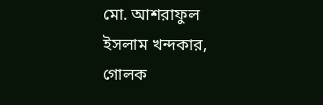মো. আশরাফুল ইসলাম খন্দকার, গোলক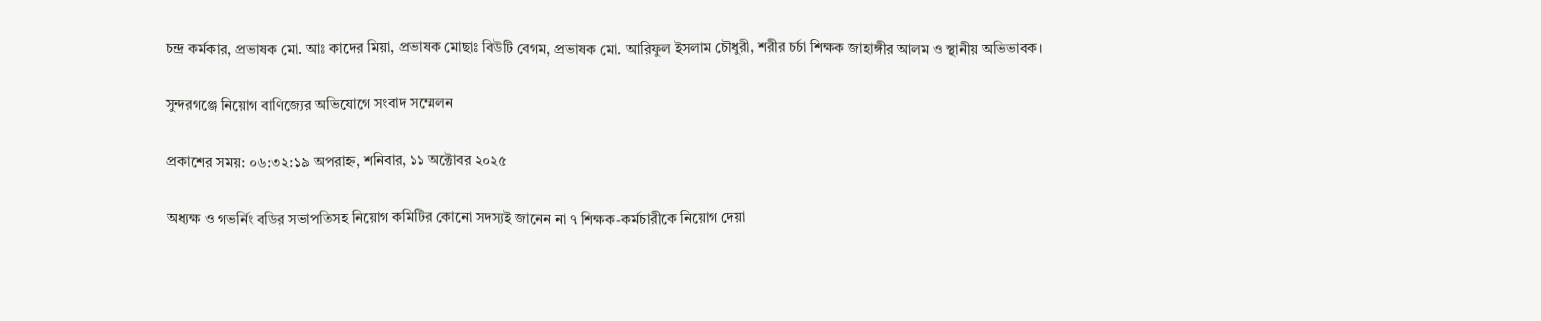চন্দ্র কর্মকার, প্রভাষক মো. আঃ কাদের মিয়া, প্রভাষক মোছাঃ বিউটি বেগম, প্রভাষক মো. আরিফুল ইসলাম চৌধুরী, শরীর চর্চা শিক্ষক জাহাঙ্গীর আলম ও স্থানীয় অভিভাবক।

সুন্দরগঞ্জে নিয়োগ বাণিজ্যের অভিযোগে সংবাদ সম্মেলন

প্রকাশের সময়: ০৬:৩২:১৯ অপরাহ্ন, শনিবার, ১১ অক্টোবর ২০২৫

অধ্যক্ষ ও গভর্নিং বডির সভাপতিসহ নিয়োগ কমিটির কোনো সদস্যই জানেন না ৭ শিক্ষক-কর্মচারীকে নিয়োগ দেয়া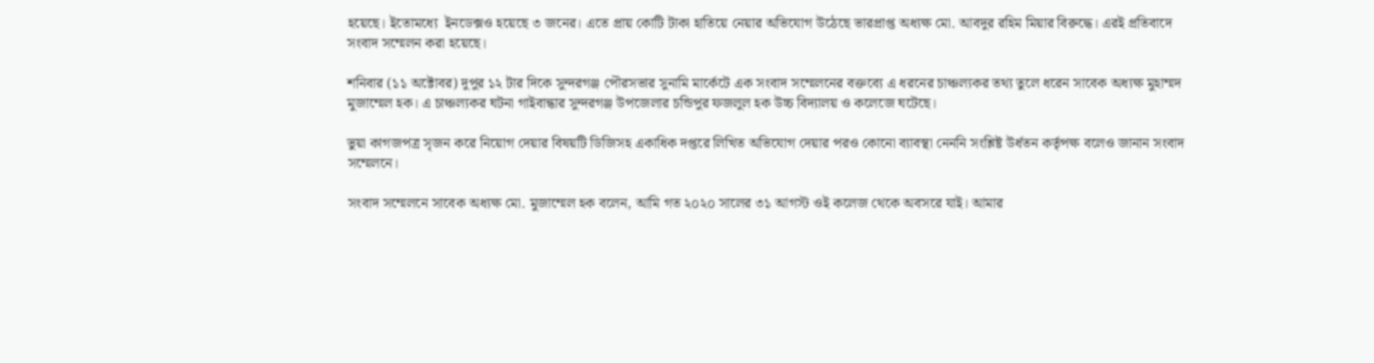হয়েছে। ইতোমধ্যে  ইনডেক্সও হয়েছে ৩ জনের। এতে প্রায় কোটি টাকা হাতিয়ে নেয়ার অভিযোগ উঠেছে ভারপ্রাপ্ত অধ্যক্ষ মো. আবদুর রহিম মিয়ার বিরুদ্ধে। এরই প্রতিবাদে সংবাদ সম্মেলন করা হয়েছে।

শনিবার (১১ অক্টোবর) দুপুর ১২ টার দিকে সুন্দরগঞ্জ পৌরসভার সুনামি মার্কেটে এক সংবাদ সম্মেলনের বক্তব্যে এ ধরনের চাঞ্চল্যকর তথ্য তুলে ধরেন সাবেক অধ্যক্ষ মুহাম্মদ মুজাম্মেল হক। এ চাঞ্চল্যকর ঘটনা গাইবান্ধার সুন্দরগঞ্জ উপজেলার চন্ডিপুর ফজলুল হক উচ্চ বিদ্যালয় ও কলেজে ঘটেছে।

ভুয়া কাগজপত্র সৃজন করে নিয়োগ দেয়ার বিষয়টি ডিজিসহ একাধিক দপ্তরে লিখিত অভিযোগ দেয়ার পরও কোনো ব্যাবস্থা নেননি সংশ্লিষ্ট উর্ধতন কর্তৃপক্ষ বলেও জানান সংবাদ সম্মেলনে।

সংবাদ সম্মেলনে সাবেক অধ্যক্ষ মো. মুজাম্মেল হক বলেন, আমি গত ২০২০ সালের ৩১ আগস্ট ওই কলেজ থেকে অবসরে যাই। আমার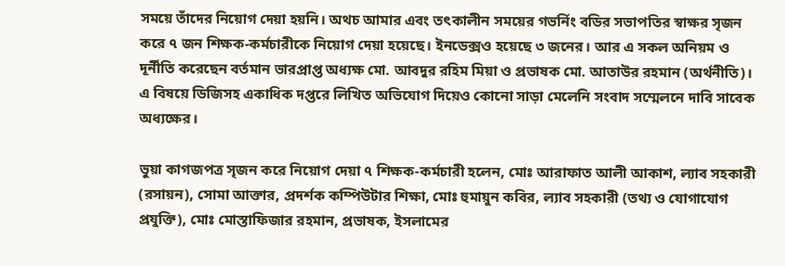সময়ে তাঁদের নিয়োগ দেয়া হয়নি। অথচ আমার এবং তৎকালীন সময়ের গভর্নিং বডির সভাপতির স্বাক্ষর সৃজন করে ৭ জন শিক্ষক-কর্মচারীকে নিয়োগ দেয়া হয়েছে। ইনডেক্সও হয়েছে ৩ জনের। আর এ সকল অনিয়ম ও দূর্নীতি করেছেন বর্তমান ভারপ্রাপ্ত অধ্যক্ষ মো. আবদুর রহিম মিয়া ও প্রভাষক মো. আতাউর রহমান (অর্থনীতি)। এ বিষয়ে ডিজিসহ একাধিক দপ্তরে লিখিত অভিযোগ দিয়েও কোনো সাড়া মেলেনি সংবাদ সম্মেলনে দাবি সাবেক অধ্যক্ষের।

ভুয়া কাগজপত্র সৃজন করে নিয়োগ দেয়া ৭ শিক্ষক-কর্মচারী হলেন, মোঃ আরাফাত আলী আকাশ, ল্যাব সহকারী (রসায়ন), সোমা আক্তার, প্রদর্শক কম্পিউটার শিক্ষা, মোঃ হুমায়ুন কবির, ল্যাব সহকারী (তথ্য ও যোগাযোগ প্রযুক্তি), মোঃ মোস্তাফিজার রহমান, প্রভাষক, ইসলামের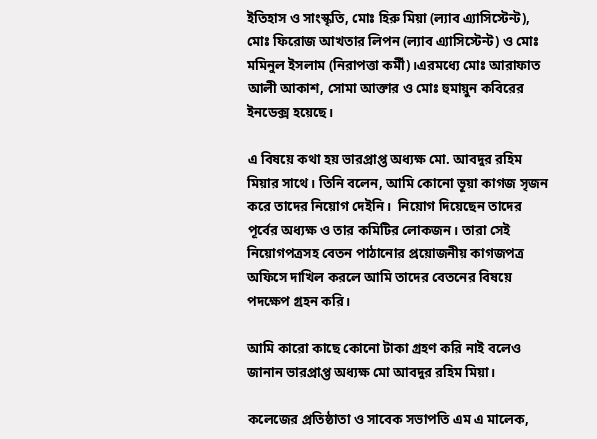ইতিহাস ও সাংস্কৃতি, মোঃ হিরু মিয়া (ল্যাব এ্যাসিস্টেন্ট), মোঃ ফিরোজ আখতার লিপন (ল্যাব এ্যাসিস্টেন্ট) ও মোঃ মমিনুল ইসলাম (নিরাপত্তা কর্মী)।এরমধ্যে মোঃ আরাফাত আলী আকাশ, সোমা আক্তার ও মোঃ হুমায়ুন কবিরের ইনডেক্স হয়েছে।

এ বিষয়ে কথা হয় ভারপ্রাপ্ত অধ্যক্ষ মো. আবদুর রহিম মিয়ার সাথে। তিনি বলেন, আমি কোনো ভূয়া কাগজ সৃজন করে তাদের নিয়োগ দেইনি।  নিয়োগ দিয়েছেন তাদের পূর্বের অধ্যক্ষ ও তার কমিটির লোকজন। তারা সেই নিয়োগপত্রসহ বেতন পাঠানোর প্রয়োজনীয় কাগজপত্র অফিসে দাখিল করলে আমি তাদের বেতনের বিষয়ে পদক্ষেপ গ্রহন করি।

আমি কারো কাছে কোনো টাকা গ্রহণ করি নাই বলেও জানান ভারপ্রাপ্ত অধ্যক্ষ মো আবদুর রহিম মিয়া।

কলেজের প্রতিষ্ঠাতা ও সাবেক সভাপতি এম এ মালেক,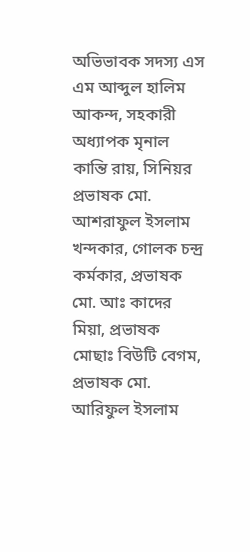অভিভাবক সদস্য এস এম আব্দুল হালিম আকন্দ, সহকারী অধ্যাপক মৃনাল কান্তি রায়, সিনিয়র প্রভাষক মো. আশরাফুল ইসলাম খন্দকার, গোলক চন্দ্র কর্মকার, প্রভাষক মো. আঃ কাদের মিয়া, প্রভাষক মোছাঃ বিউটি বেগম, প্রভাষক মো. আরিফুল ইসলাম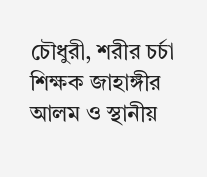চৌধুরী, শরীর চর্চা শিক্ষক জাহাঙ্গীর আলম ও স্থানীয়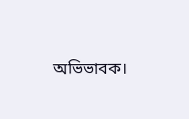অভিভাবক।